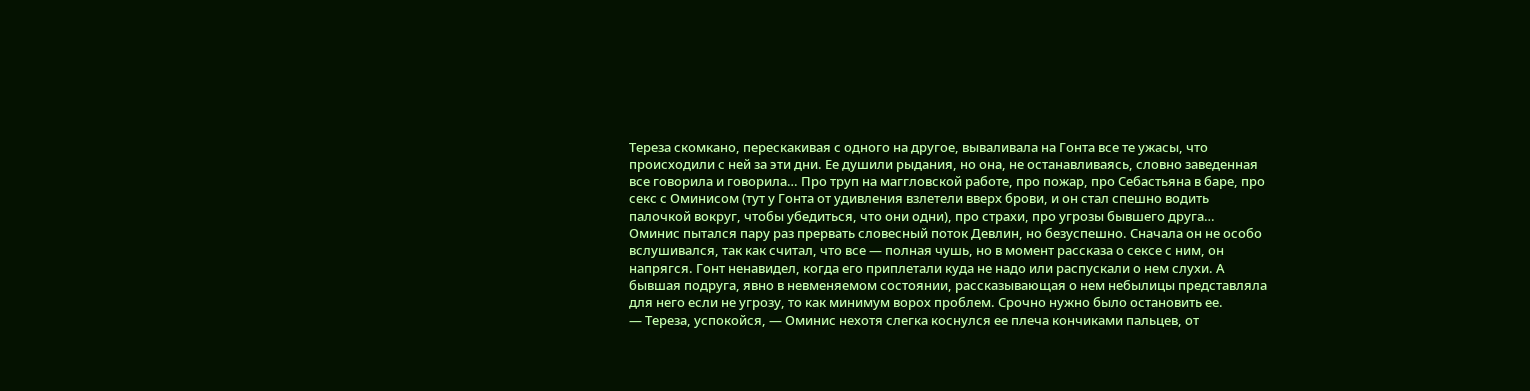Тереза скомкано, перескакивая с одного на другое, вываливала на Гонта все те ужасы, что происходили с ней за эти дни. Ее душили рыдания, но она, не останавливаясь, словно заведенная все говорила и говорила… Про труп на маггловской работе, про пожар, про Себастьяна в баре, про секс с Оминисом (тут у Гонта от удивления взлетели вверх брови, и он стал спешно водить палочкой вокруг, чтобы убедиться, что они одни), про страхи, про угрозы бывшего друга…
Оминис пытался пару раз прервать словесный поток Девлин, но безуспешно. Сначала он не особо вслушивался, так как считал, что все — полная чушь, но в момент рассказа о сексе с ним, он напрягся. Гонт ненавидел, когда его приплетали куда не надо или распускали о нем слухи. А бывшая подруга, явно в невменяемом состоянии, рассказывающая о нем небылицы представляла для него если не угрозу, то как минимум ворох проблем. Срочно нужно было остановить ее.
— Тереза, успокойся, — Оминис нехотя слегка коснулся ее плеча кончиками пальцев, от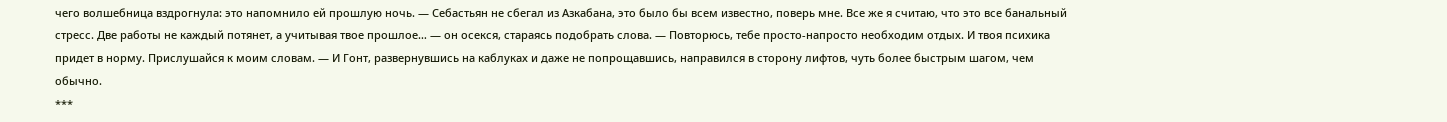чего волшебница вздрогнула: это напомнило ей прошлую ночь. — Себастьян не сбегал из Азкабана, это было бы всем известно, поверь мне. Все же я считаю, что это все банальный стресс. Две работы не каждый потянет, а учитывая твое прошлое… — он осекся, стараясь подобрать слова. — Повторюсь, тебе просто-напросто необходим отдых. И твоя психика придет в норму. Прислушайся к моим словам. — И Гонт, развернувшись на каблуках и даже не попрощавшись, направился в сторону лифтов, чуть более быстрым шагом, чем обычно.
***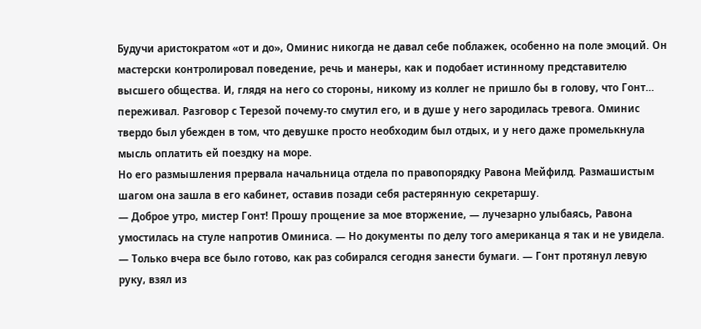Будучи аристократом «от и до», Оминис никогда не давал себе поблажек, особенно на поле эмоций. Он мастерски контролировал поведение, речь и манеры, как и подобает истинному представителю высшего общества. И, глядя на него со стороны, никому из коллег не пришло бы в голову, что Гонт… переживал. Разговор с Терезой почему-то смутил его, и в душе у него зародилась тревога. Оминис твердо был убежден в том, что девушке просто необходим был отдых, и у него даже промелькнула мысль оплатить ей поездку на море.
Но его размышления прервала начальница отдела по правопорядку Равона Мейфилд. Размашистым шагом она зашла в его кабинет, оставив позади себя растерянную секретаршу.
— Доброе утро, мистер Гонт! Прошу прощение за мое вторжение, — лучезарно улыбаясь, Равона умостилась на стуле напротив Оминиса. — Но документы по делу того американца я так и не увидела.
— Только вчера все было готово, как раз собирался сегодня занести бумаги. — Гонт протянул левую руку, взял из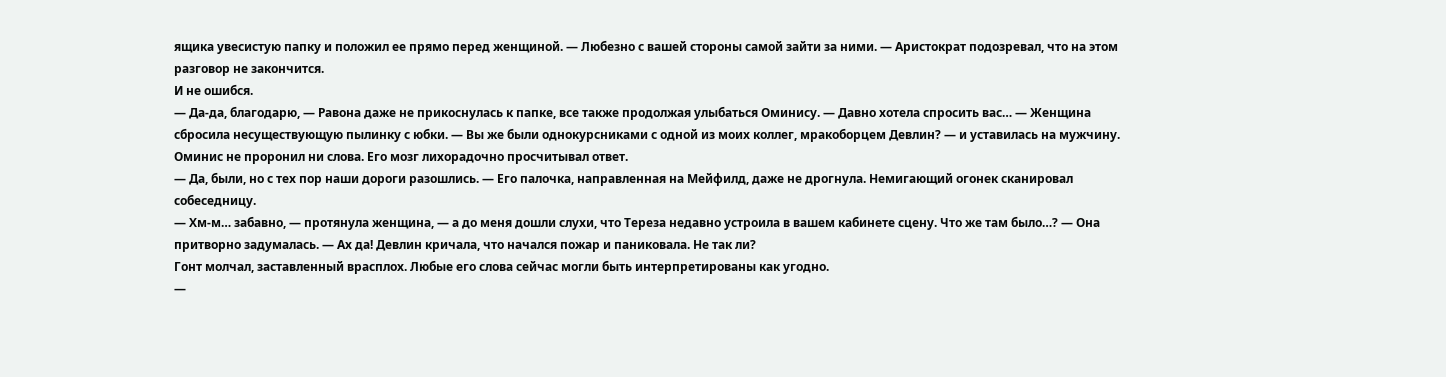ящика увесистую папку и положил ее прямо перед женщиной. — Любезно с вашей стороны самой зайти за ними. — Аристократ подозревал, что на этом разговор не закончится.
И не ошибся.
— Да-да, благодарю, — Равона даже не прикоснулась к папке, все также продолжая улыбаться Оминису. — Давно хотела спросить вас… — Женщина сбросила несуществующую пылинку с юбки. — Вы же были однокурсниками с одной из моих коллег, мракоборцем Девлин? — и уставилась на мужчину.
Оминис не проронил ни слова. Его мозг лихорадочно просчитывал ответ.
— Да, были, но с тех пор наши дороги разошлись. — Его палочка, направленная на Мейфилд, даже не дрогнула. Немигающий огонек сканировал собеседницу.
— Хм-м… забавно, — протянула женщина, — а до меня дошли слухи, что Тереза недавно устроила в вашем кабинете сцену. Что же там было…? — Она притворно задумалась. — Ах да! Девлин кричала, что начался пожар и паниковала. Не так ли?
Гонт молчал, заставленный врасплох. Любые его слова сейчас могли быть интерпретированы как угодно.
—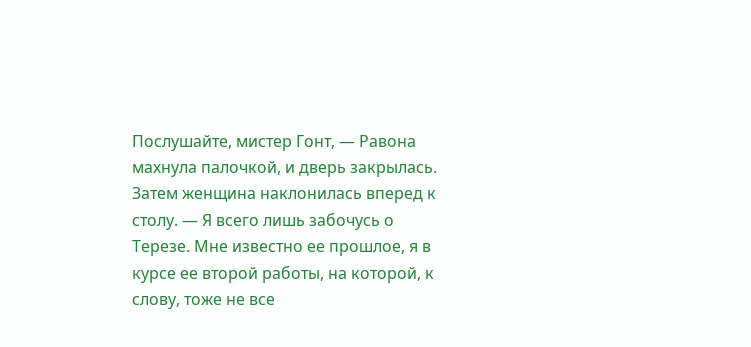Послушайте, мистер Гонт, — Равона махнула палочкой, и дверь закрылась. Затем женщина наклонилась вперед к столу. — Я всего лишь забочусь о Терезе. Мне известно ее прошлое, я в курсе ее второй работы, на которой, к слову, тоже не все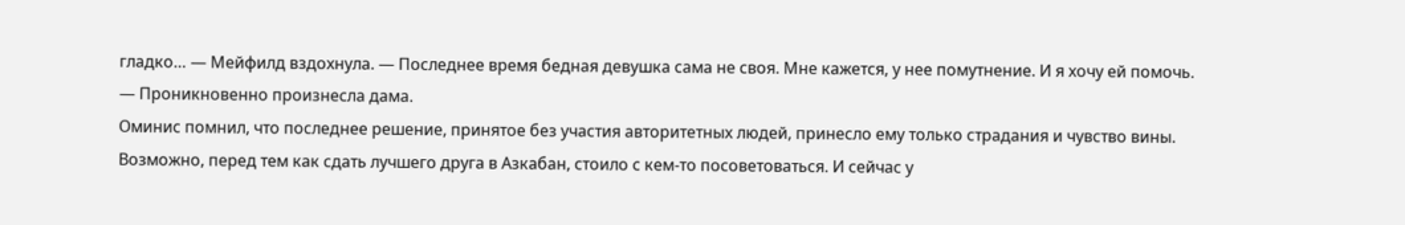гладко… — Мейфилд вздохнула. — Последнее время бедная девушка сама не своя. Мне кажется, у нее помутнение. И я хочу ей помочь. — Проникновенно произнесла дама.
Оминис помнил, что последнее решение, принятое без участия авторитетных людей, принесло ему только страдания и чувство вины. Возможно, перед тем как сдать лучшего друга в Азкабан, стоило с кем-то посоветоваться. И сейчас у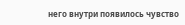него внутри появилось чувство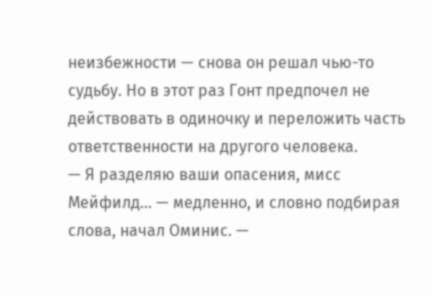неизбежности — снова он решал чью-то судьбу. Но в этот раз Гонт предпочел не действовать в одиночку и переложить часть ответственности на другого человека.
— Я разделяю ваши опасения, мисс Мейфилд… — медленно, и словно подбирая слова, начал Оминис. —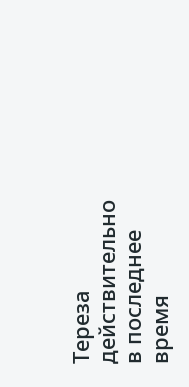Тереза действительно в последнее время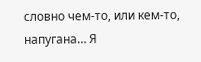словно чем-то, или кем-то, напугана… Я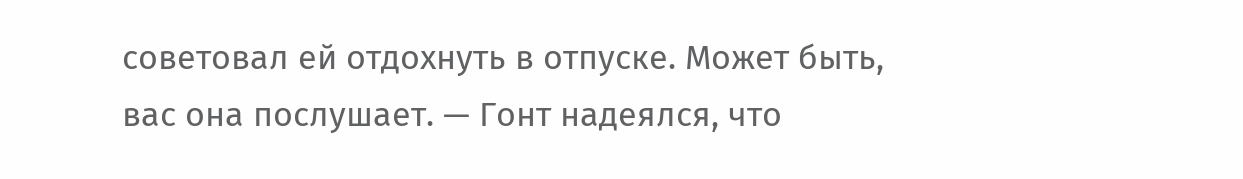советовал ей отдохнуть в отпуске. Может быть, вас она послушает. — Гонт надеялся, что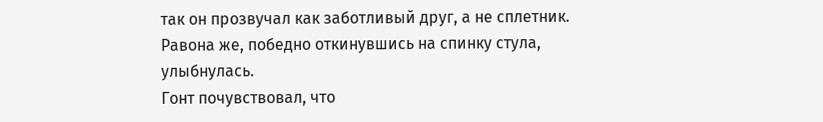так он прозвучал как заботливый друг, а не сплетник.
Равона же, победно откинувшись на спинку стула, улыбнулась.
Гонт почувствовал, что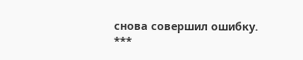снова совершил ошибку.
***